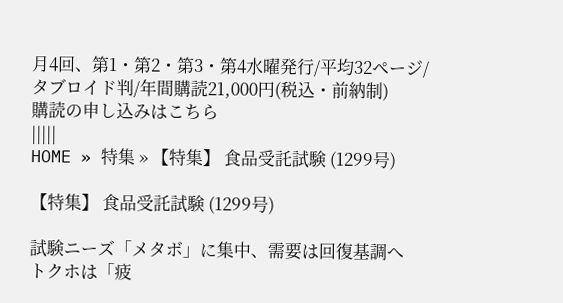月4回、第1・第2・第3・第4水曜発行/平均32ページ/タブロイド判/年間購読21,000円(税込・前納制)
購読の申し込みはこちら
|||||
HOME » 特集 » 【特集】 食品受託試験 (1299号)

【特集】 食品受託試験 (1299号)

試験ニーズ「メタボ」に集中、需要は回復基調へ
トクホは「疲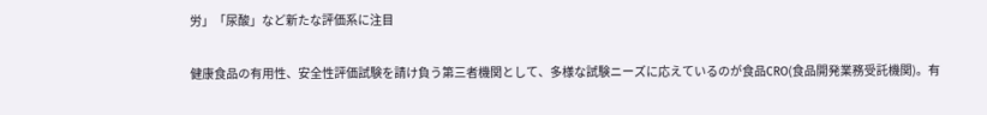労」「尿酸」など新たな評価系に注目

健康食品の有用性、安全性評価試験を請け負う第三者機関として、多様な試験ニーズに応えているのが食品CRO(食品開発業務受託機関)。有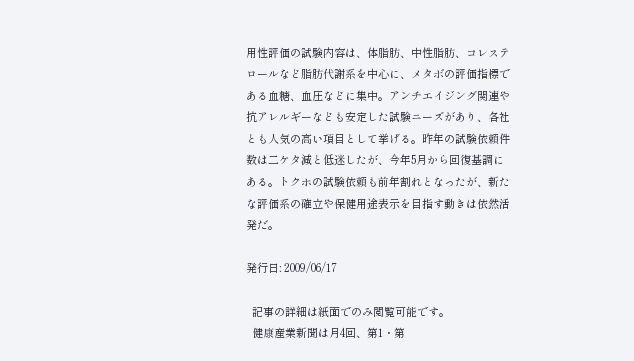用性評価の試験内容は、体脂肪、中性脂肪、コレステロールなど脂肪代謝系を中心に、メタボの評価指標である血糖、血圧などに集中。アンチエイジング関連や抗アレルギーなども安定した試験ニーズがあり、各社とも人気の高い項目として挙げる。昨年の試験依頼件数は二ケタ減と低迷したが、今年5月から回復基調にある。トクホの試験依頼も前年割れとなったが、新たな評価系の確立や保健用途表示を目指す動きは依然活発だ。

発行日: 2009/06/17

  記事の詳細は紙面でのみ閲覧可能です。
  健康産業新聞は月4回、第1・第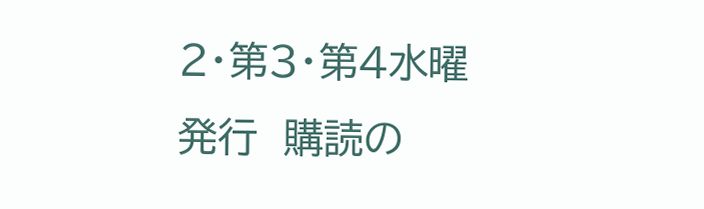2・第3・第4水曜発行  購読の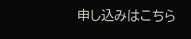申し込みはこちら